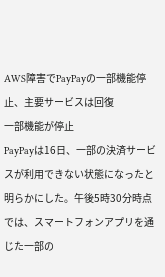AWS障害でPayPayの一部機能停止、主要サービスは回復
一部機能が停止
PayPayは16日、一部の決済サービスが利用できない状態になったと明らかにした。午後5時30分時点では、スマートフォンアプリを通じた一部の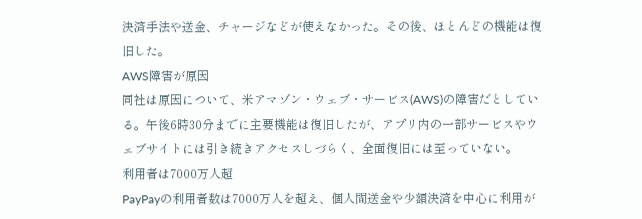決済手法や送金、チャージなどが使えなかった。その後、ほとんどの機能は復旧した。
AWS障害が原因
同社は原因について、米アマゾン・ウェブ・サービス(AWS)の障害だとしている。午後6時30分までに主要機能は復旧したが、アプリ内の一部サービスやウェブサイトには引き続きアクセスしづらく、全面復旧には至っていない。
利用者は7000万人超
PayPayの利用者数は7000万人を超え、個人間送金や少額決済を中心に利用が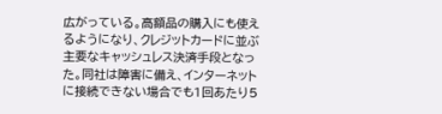広がっている。高額品の購入にも使えるようになり、クレジットカードに並ぶ主要なキャッシュレス決済手段となった。同社は障害に備え、インターネットに接続できない場合でも1回あたり5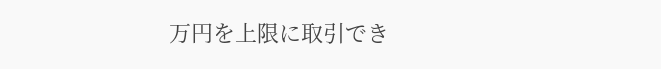万円を上限に取引でき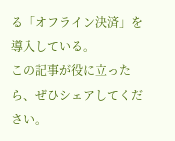る「オフライン決済」を導入している。
この記事が役に立ったら、ぜひシェアしてください。